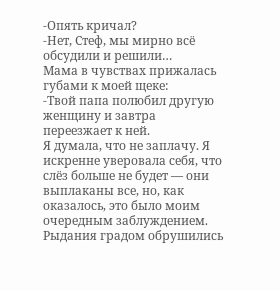-Опять кричал?
-Нет, Стеф, мы мирно всё обсудили и решили…
Мама в чувствах прижалась губами к моей щеке:
-Твой папа полюбил другую женщину и завтра переезжает к ней.
Я думала, что не заплачу. Я искренне уверовала себя, что слёз больше не будет — они выплаканы все, но, как оказалось, это было моим очередным заблуждением.
Рыдания градом обрушились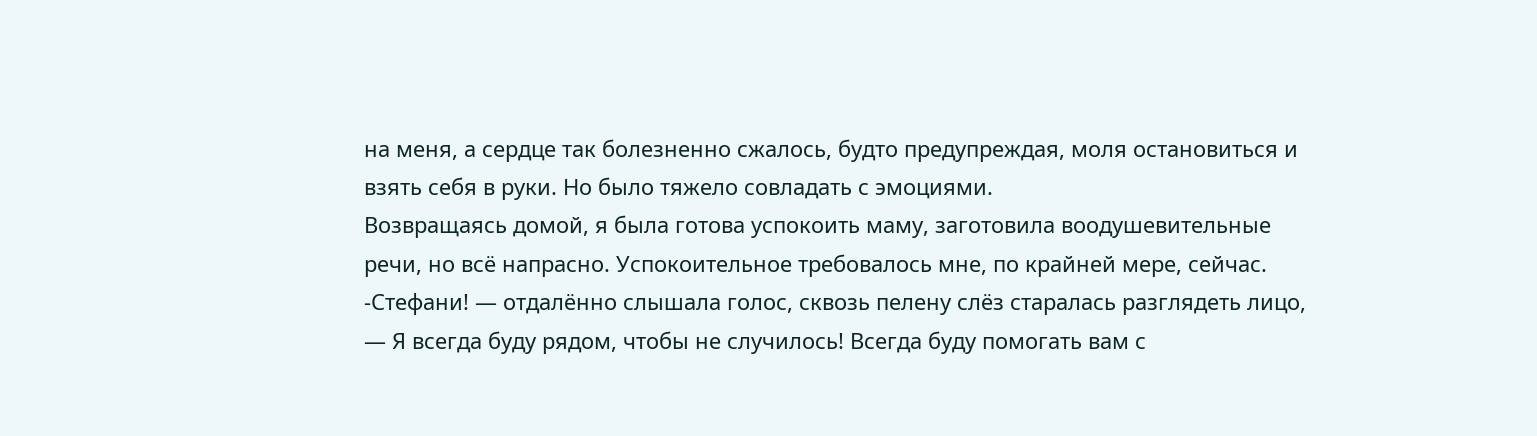на меня, а сердце так болезненно сжалось, будто предупреждая, моля остановиться и взять себя в руки. Но было тяжело совладать с эмоциями.
Возвращаясь домой, я была готова успокоить маму, заготовила воодушевительные речи, но всё напрасно. Успокоительное требовалось мне, по крайней мере, сейчас.
-Стефани! — отдалённо слышала голос, сквозь пелену слёз старалась разглядеть лицо, — Я всегда буду рядом, чтобы не случилось! Всегда буду помогать вам с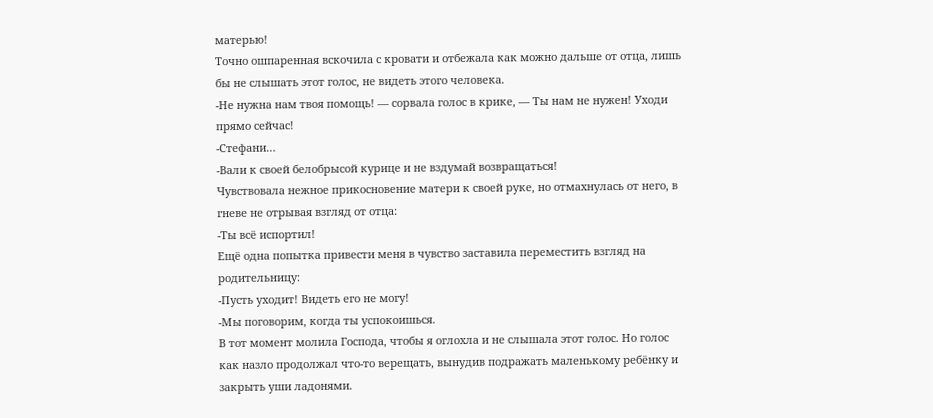матерью!
Точно ошпаренная вскочила с кровати и отбежала как можно дальше от отца, лишь бы не слышать этот голос, не видеть этого человека.
-Не нужна нам твоя помощь! — сорвала голос в крике, — Ты нам не нужен! Уходи прямо сейчас!
-Стефани…
-Вали к своей белобрысой курице и не вздумай возвращаться!
Чувствовала нежное прикосновение матери к своей руке, но отмахнулась от него, в гневе не отрывая взгляд от отца:
-Ты всё испортил!
Ещё одна попытка привести меня в чувство заставила переместить взгляд на родительницу:
-Пусть уходит! Видеть его не могу!
-Мы поговорим, когда ты успокоишься.
В тот момент молила Господа, чтобы я оглохла и не слышала этот голос. Но голос как назло продолжал что-то верещать, вынудив подражать маленькому ребёнку и закрыть уши ладонями.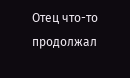Отец что-то продолжал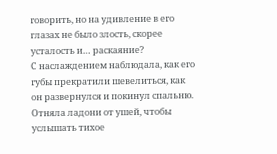говорить, но на удивление в его глазах не было злость, скорее усталость и… раскаяние?
С наслаждением наблюдала, как его губы прекратили шевелиться, как он развернулся и покинул спальню. Отняла ладони от ушей, чтобы услышать тихое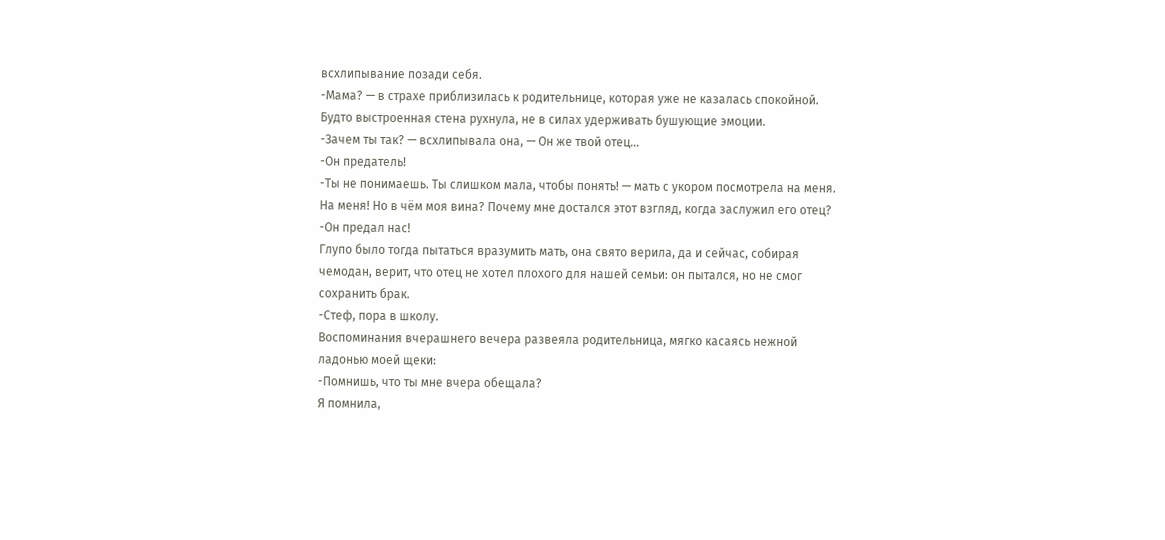всхлипывание позади себя.
-Мама? — в страхе приблизилась к родительнице, которая уже не казалась спокойной. Будто выстроенная стена рухнула, не в силах удерживать бушующие эмоции.
-Зачем ты так? — всхлипывала она, — Он же твой отец…
-Он предатель!
-Ты не понимаешь. Ты слишком мала, чтобы понять! — мать с укором посмотрела на меня. На меня! Но в чём моя вина? Почему мне достался этот взгляд, когда заслужил его отец?
-Он предал нас!
Глупо было тогда пытаться вразумить мать, она свято верила, да и сейчас, собирая чемодан, верит, что отец не хотел плохого для нашей семьи: он пытался, но не смог сохранить брак.
-Стеф, пора в школу.
Воспоминания вчерашнего вечера развеяла родительница, мягко касаясь нежной ладонью моей щеки:
-Помнишь, что ты мне вчера обещала?
Я помнила,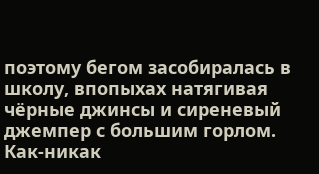поэтому бегом засобиралась в школу, впопыхах натягивая чёрные джинсы и сиреневый джемпер с большим горлом. Как-никак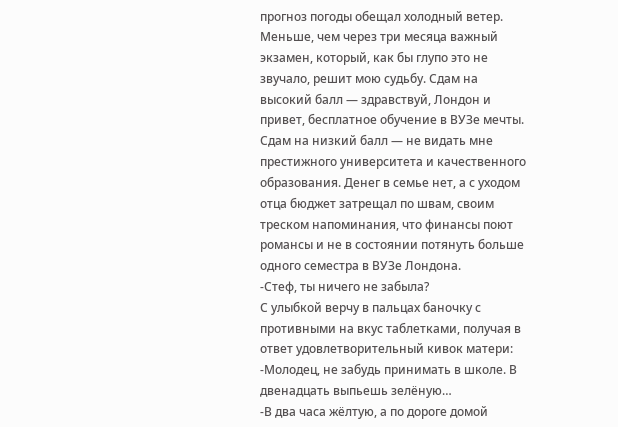прогноз погоды обещал холодный ветер.
Меньше, чем через три месяца важный экзамен, который, как бы глупо это не звучало, решит мою судьбу. Сдам на высокий балл — здравствуй, Лондон и привет, бесплатное обучение в ВУЗе мечты. Сдам на низкий балл — не видать мне престижного университета и качественного образования. Денег в семье нет, а с уходом отца бюджет затрещал по швам, своим треском напоминания, что финансы поют романсы и не в состоянии потянуть больше одного семестра в ВУЗе Лондона.
-Стеф, ты ничего не забыла?
С улыбкой верчу в пальцах баночку с противными на вкус таблетками, получая в ответ удовлетворительный кивок матери:
-Молодец, не забудь принимать в школе. В двенадцать выпьешь зелёную…
-В два часа жёлтую, а по дороге домой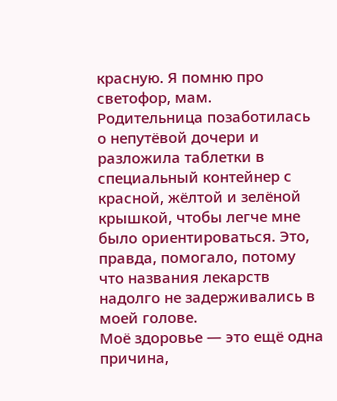красную. Я помню про светофор, мам.
Родительница позаботилась о непутёвой дочери и разложила таблетки в специальный контейнер с красной, жёлтой и зелёной крышкой, чтобы легче мне было ориентироваться. Это, правда, помогало, потому что названия лекарств надолго не задерживались в моей голове.
Моё здоровье — это ещё одна причина,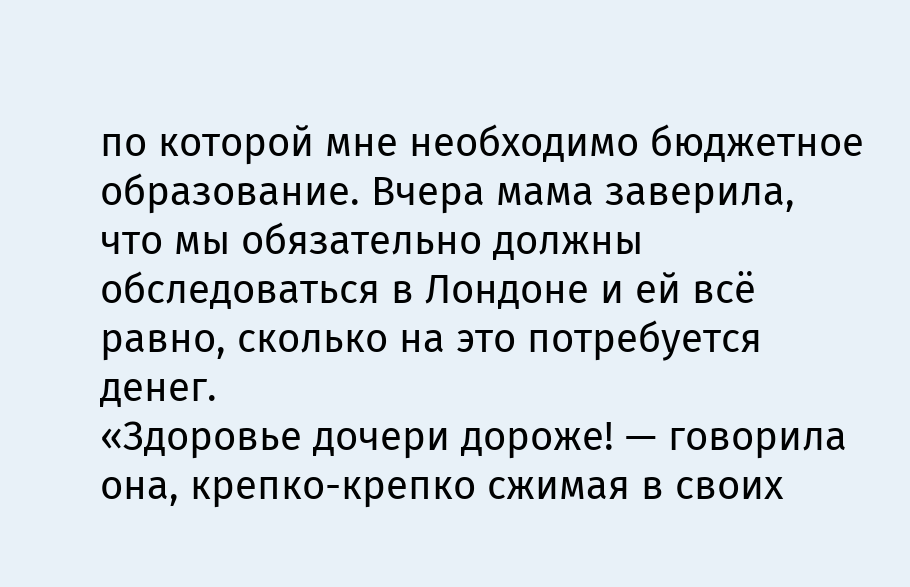по которой мне необходимо бюджетное образование. Вчера мама заверила, что мы обязательно должны обследоваться в Лондоне и ей всё равно, сколько на это потребуется денег.
«Здоровье дочери дороже! — говорила она, крепко-крепко сжимая в своих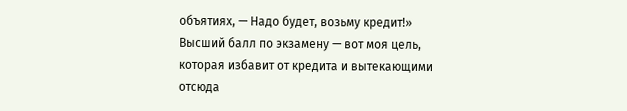объятиях, — Надо будет, возьму кредит!»
Высший балл по экзамену — вот моя цель, которая избавит от кредита и вытекающими отсюда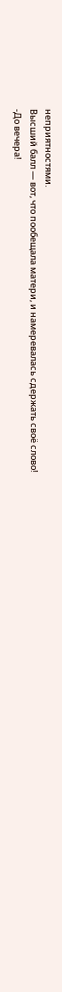неприятностями.
Высший балл — вот, что пообещала матери, и намеревалась сдержать своё слово!
-До вечера!